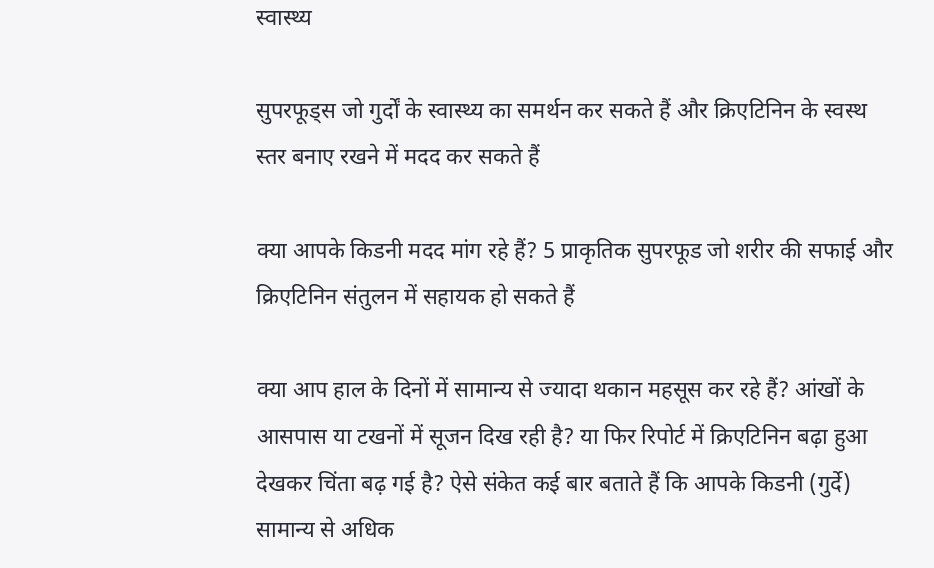स्वास्थ्य

सुपरफूड्स जो गुर्दों के स्वास्थ्य का समर्थन कर सकते हैं और क्रिएटिनिन के स्वस्थ स्तर बनाए रखने में मदद कर सकते हैं

क्या आपके किडनी मदद मांग रहे हैं? 5 प्राकृतिक सुपरफूड जो शरीर की सफाई और क्रिएटिनिन संतुलन में सहायक हो सकते हैं

क्या आप हाल के दिनों में सामान्य से ज्यादा थकान महसूस कर रहे हैं? आंखों के आसपास या टखनों में सूजन दिख रही है? या फिर रिपोर्ट में क्रिएटिनिन बढ़ा हुआ देखकर चिंता बढ़ गई है? ऐसे संकेत कई बार बताते हैं कि आपके किडनी (गुर्दे) सामान्य से अधिक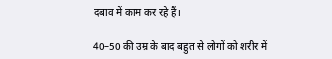दबाव में काम कर रहे हैं।

40–50 की उम्र के बाद बहुत से लोगों को शरीर में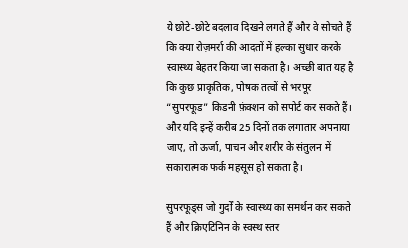ये छोटे-छोटे बदलाव दिखने लगते हैं और वे सोचते हैं कि क्या रोज़मर्रा की आदतों में हल्का सुधार करके स्वास्थ्य बेहतर किया जा सकता है। अच्छी बात यह है कि कुछ प्राकृतिक, पोषक तत्वों से भरपूर “सुपरफूड” किडनी फ़ंक्शन को सपोर्ट कर सकते हैं। और यदि इन्हें करीब 25 दिनों तक लगातार अपनाया जाए, तो ऊर्जा, पाचन और शरीर के संतुलन में सकारात्मक फर्क महसूस हो सकता है।

सुपरफूड्स जो गुर्दों के स्वास्थ्य का समर्थन कर सकते हैं और क्रिएटिनिन के स्वस्थ स्तर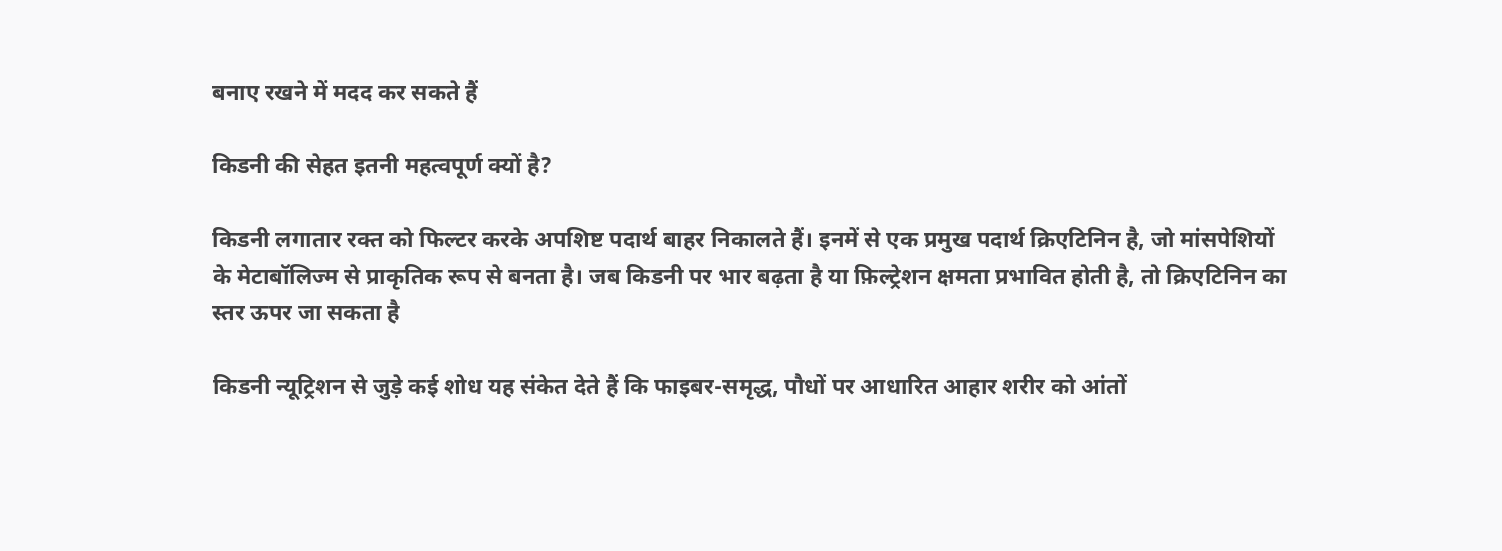बनाए रखने में मदद कर सकते हैं

किडनी की सेहत इतनी महत्वपूर्ण क्यों है?

किडनी लगातार रक्त को फिल्टर करके अपशिष्ट पदार्थ बाहर निकालते हैं। इनमें से एक प्रमुख पदार्थ क्रिएटिनिन है, जो मांसपेशियों के मेटाबॉलिज्म से प्राकृतिक रूप से बनता है। जब किडनी पर भार बढ़ता है या फ़िल्ट्रेशन क्षमता प्रभावित होती है, तो क्रिएटिनिन का स्तर ऊपर जा सकता है

किडनी न्यूट्रिशन से जुड़े कई शोध यह संकेत देते हैं कि फाइबर-समृद्ध, पौधों पर आधारित आहार शरीर को आंतों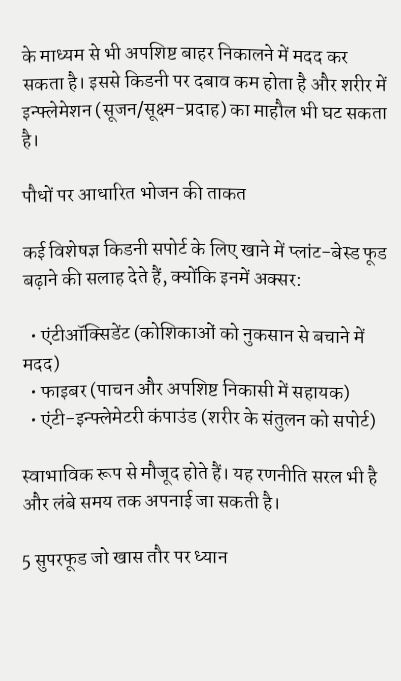के माध्यम से भी अपशिष्ट बाहर निकालने में मदद कर सकता है। इससे किडनी पर दबाव कम होता है और शरीर में इन्फ्लेमेशन (सूजन/सूक्ष्म-प्रदाह) का माहौल भी घट सकता है।

पौधों पर आधारित भोजन की ताकत

कई विशेषज्ञ किडनी सपोर्ट के लिए खाने में प्लांट-बेस्ड फूड बढ़ाने की सलाह देते हैं, क्योंकि इनमें अक्सर:

  • एंटीऑक्सिडेंट (कोशिकाओं को नुकसान से बचाने में मदद)
  • फाइबर (पाचन और अपशिष्ट निकासी में सहायक)
  • एंटी-इन्फ्लेमेटरी कंपाउंड (शरीर के संतुलन को सपोर्ट)

स्वाभाविक रूप से मौजूद होते हैं। यह रणनीति सरल भी है और लंबे समय तक अपनाई जा सकती है।

5 सुपरफूड जो खास तौर पर ध्यान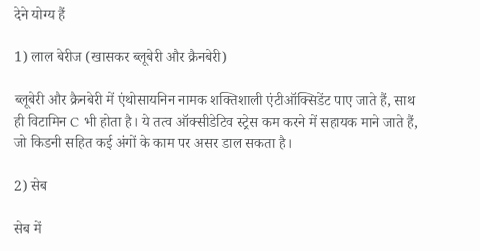देने योग्य हैं

1) लाल बेरीज (खासकर ब्लूबेरी और क्रैनबेरी)

ब्लूबेरी और क्रैनबेरी में एंथोसायनिन नामक शक्तिशाली एंटीऑक्सिडेंट पाए जाते हैं, साथ ही विटामिन C भी होता है। ये तत्व ऑक्सीडेटिव स्ट्रेस कम करने में सहायक माने जाते हैं, जो किडनी सहित कई अंगों के काम पर असर डाल सकता है।

2) सेब

सेब में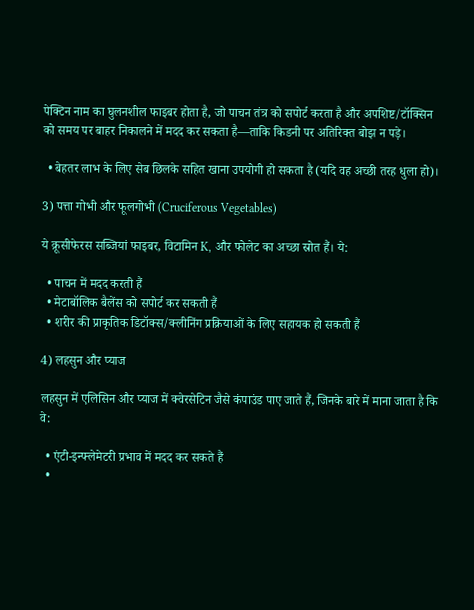पेक्टिन नाम का घुलनशील फाइबर होता है, जो पाचन तंत्र को सपोर्ट करता है और अपशिष्ट/टॉक्सिन को समय पर बाहर निकालने में मदद कर सकता है—ताकि किडनी पर अतिरिक्त बोझ न पड़े।

  • बेहतर लाभ के लिए सेब छिलके सहित खाना उपयोगी हो सकता है (यदि वह अच्छी तरह धुला हो)।

3) पत्ता गोभी और फूलगोभी (Cruciferous Vegetables)

ये क्रूसीफेरस सब्जियां फाइबर, विटामिन K, और फोलेट का अच्छा स्रोत हैं। ये:

  • पाचन में मदद करती हैं
  • मेटाबॉलिक बैलेंस को सपोर्ट कर सकती हैं
  • शरीर की प्राकृतिक डिटॉक्स/क्लीनिंग प्रक्रियाओं के लिए सहायक हो सकती हैं

4) लहसुन और प्याज

लहसुन में एलिसिन और प्याज में क्वेरसेटिन जैसे कंपाउंड पाए जाते हैं, जिनके बारे में माना जाता है कि वे:

  • एंटी-इन्फ्लेमेटरी प्रभाव में मदद कर सकते हैं
  •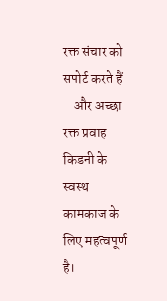रक्त संचार को सपोर्ट करते हैं
    और अच्छा रक्त प्रवाह किडनी के स्वस्थ कामकाज के लिए महत्वपूर्ण है।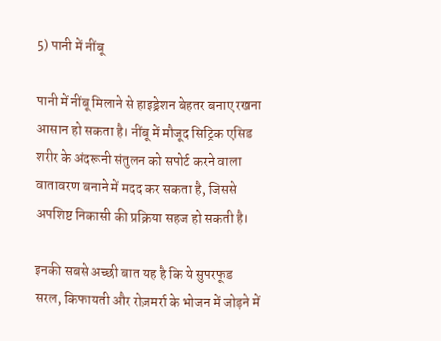5) पानी में नींबू

पानी में नींबू मिलाने से हाइड्रेशन बेहतर बनाए रखना आसान हो सकता है। नींबू में मौजूद सिट्रिक एसिड शरीर के अंदरूनी संतुलन को सपोर्ट करने वाला वातावरण बनाने में मदद कर सकता है, जिससे अपशिष्ट निकासी की प्रक्रिया सहज हो सकती है।

इनकी सबसे अच्छी बात यह है कि ये सुपरफूड सरल, किफायती और रोज़मर्रा के भोजन में जोड़ने में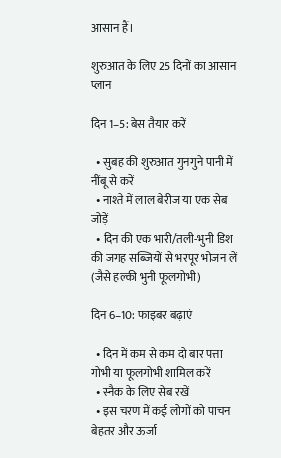आसान हैं।

शुरुआत के लिए 25 दिनों का आसान प्लान

दिन 1–5: बेस तैयार करें

  • सुबह की शुरुआत गुनगुने पानी में नींबू से करें
  • नाश्ते में लाल बेरीज या एक सेब जोड़ें
  • दिन की एक भारी/तली-भुनी डिश की जगह सब्जियों से भरपूर भोजन लें (जैसे हल्की भुनी फूलगोभी)

दिन 6–10: फाइबर बढ़ाएं

  • दिन में कम से कम दो बार पत्ता गोभी या फूलगोभी शामिल करें
  • स्नैक के लिए सेब रखें
  • इस चरण में कई लोगों को पाचन बेहतर और ऊर्जा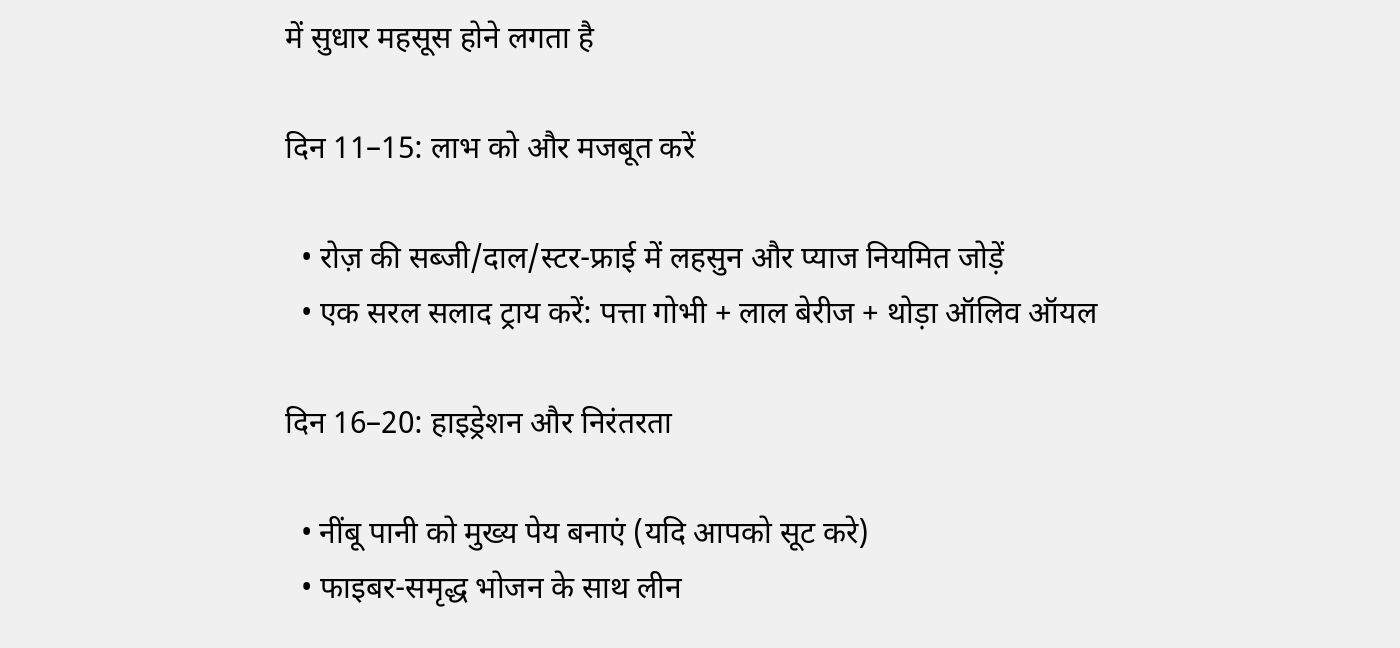में सुधार महसूस होने लगता है

दिन 11–15: लाभ को और मजबूत करें

  • रोज़ की सब्जी/दाल/स्टर-फ्राई में लहसुन और प्याज नियमित जोड़ें
  • एक सरल सलाद ट्राय करें: पत्ता गोभी + लाल बेरीज + थोड़ा ऑलिव ऑयल

दिन 16–20: हाइड्रेशन और निरंतरता

  • नींबू पानी को मुख्य पेय बनाएं (यदि आपको सूट करे)
  • फाइबर-समृद्ध भोजन के साथ लीन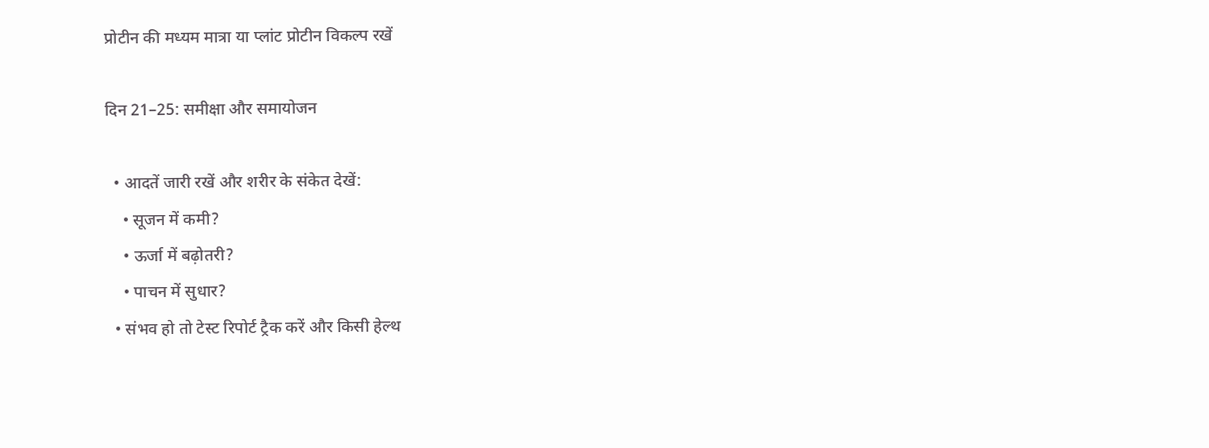प्रोटीन की मध्यम मात्रा या प्लांट प्रोटीन विकल्प रखें

दिन 21–25: समीक्षा और समायोजन

  • आदतें जारी रखें और शरीर के संकेत देखें:
    • सूजन में कमी?
    • ऊर्जा में बढ़ोतरी?
    • पाचन में सुधार?
  • संभव हो तो टेस्ट रिपोर्ट ट्रैक करें और किसी हेल्थ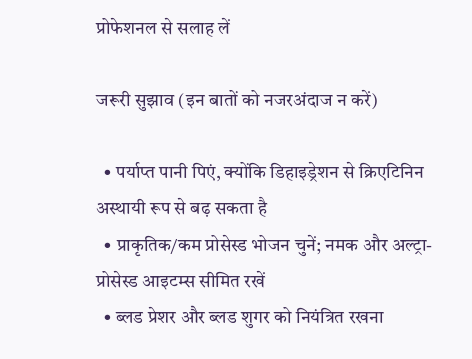प्रोफेशनल से सलाह लें

जरूरी सुझाव (इन बातों को नजरअंदाज न करें)

  • पर्याप्त पानी पिएं, क्योंकि डिहाइड्रेशन से क्रिएटिनिन अस्थायी रूप से बढ़ सकता है
  • प्राकृतिक/कम प्रोसेस्ड भोजन चुनें; नमक और अल्ट्रा-प्रोसेस्ड आइटम्स सीमित रखें
  • ब्लड प्रेशर और ब्लड शुगर को नियंत्रित रखना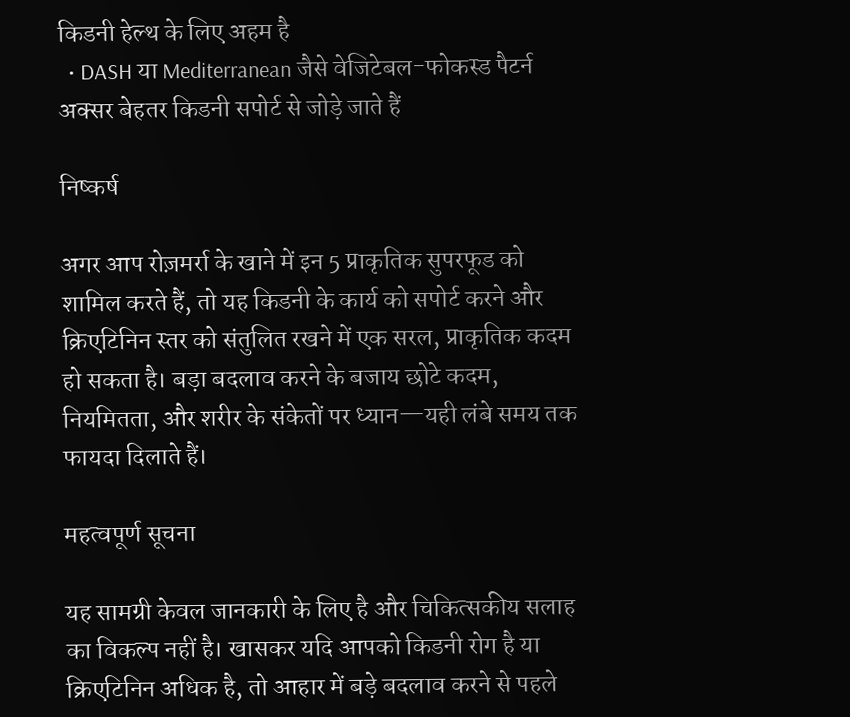किडनी हेल्थ के लिए अहम है
  • DASH या Mediterranean जैसे वेजिटेबल-फोकस्ड पैटर्न अक्सर बेहतर किडनी सपोर्ट से जोड़े जाते हैं

निष्कर्ष

अगर आप रोज़मर्रा के खाने में इन 5 प्राकृतिक सुपरफूड को शामिल करते हैं, तो यह किडनी के कार्य को सपोर्ट करने और क्रिएटिनिन स्तर को संतुलित रखने में एक सरल, प्राकृतिक कदम हो सकता है। बड़ा बदलाव करने के बजाय छोटे कदम, नियमितता, और शरीर के संकेतों पर ध्यान—यही लंबे समय तक फायदा दिलाते हैं।

महत्वपूर्ण सूचना

यह सामग्री केवल जानकारी के लिए है और चिकित्सकीय सलाह का विकल्प नहीं है। खासकर यदि आपको किडनी रोग है या क्रिएटिनिन अधिक है, तो आहार में बड़े बदलाव करने से पहले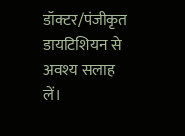डॉक्टर/पंजीकृत डायटिशियन से अवश्य सलाह लें।